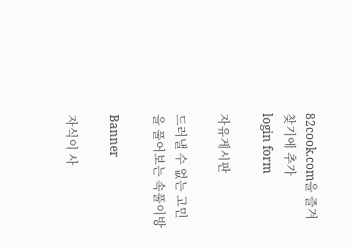82cook.com을 즐겨찾기에 추가
login form

자유게시판

드러낼 수 없는 고민을 풀어보는 속풀이방

Banner

자식이 사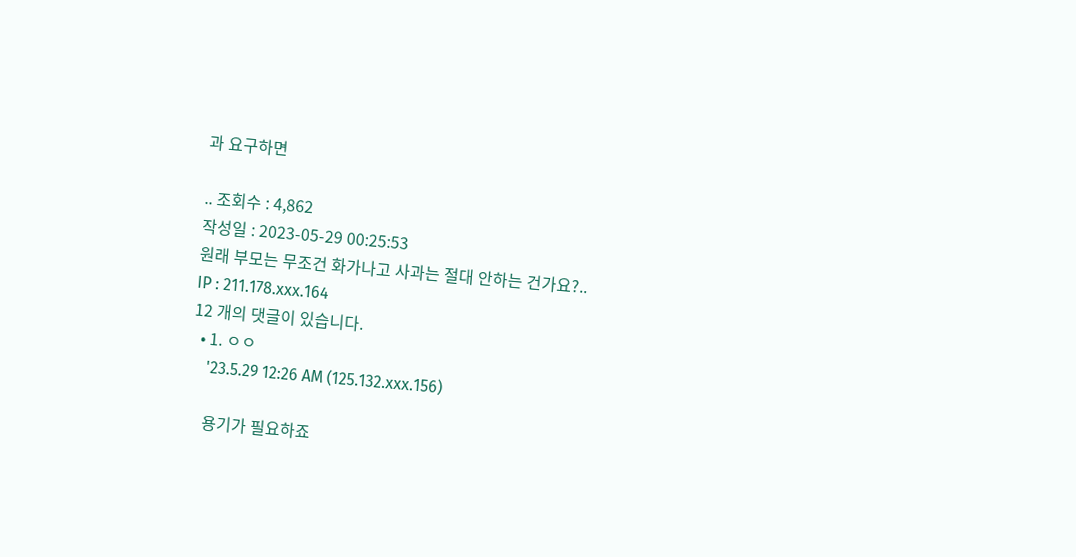과 요구하면

.. 조회수 : 4,862
작성일 : 2023-05-29 00:25:53
원래 부모는 무조건 화가나고 사과는 절대 안하는 건가요?..
IP : 211.178.xxx.164
12 개의 댓글이 있습니다.
  • 1. ㅇㅇ
    '23.5.29 12:26 AM (125.132.xxx.156)

    용기가 필요하죠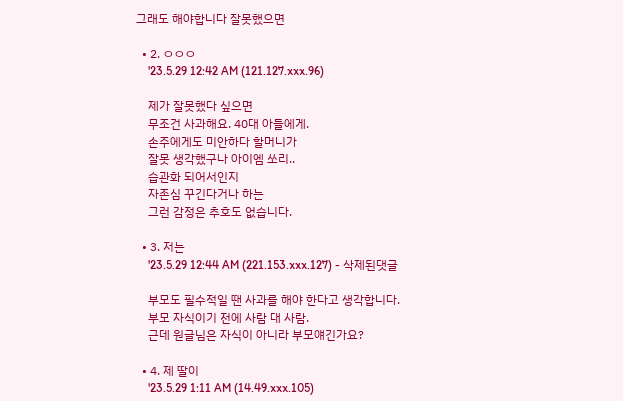그래도 해야합니다 잘못했으면

  • 2. ㅇㅇㅇ
    '23.5.29 12:42 AM (121.127.xxx.96)

    제가 잘못했다 싶으면
    무조건 사과해요. 40대 아들에게.
    손주에게도 미안하다 할머니가
    잘못 생각했구나 아이엠 쏘리..
    습관화 되어서인지
    자존심 꾸긴다거나 하는
    그런 감정은 추호도 없습니다.

  • 3. 저는
    '23.5.29 12:44 AM (221.153.xxx.127) - 삭제된댓글

    부모도 필수적일 땐 사과를 해야 한다고 생각합니다.
    부모 자식이기 전에 사람 대 사람.
    근데 원글님은 자식이 아니라 부모얘긴가요?

  • 4. 제 딸이
    '23.5.29 1:11 AM (14.49.xxx.105)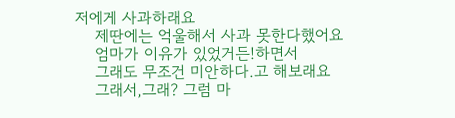저에게 사과하래요
    제딴에는 억울해서 사과 못한다했어요
    엄마가 이유가 있었거든!하면서
    그래도 무조건 미안하다.고 해보래요
    그래서,그래? 그럼 마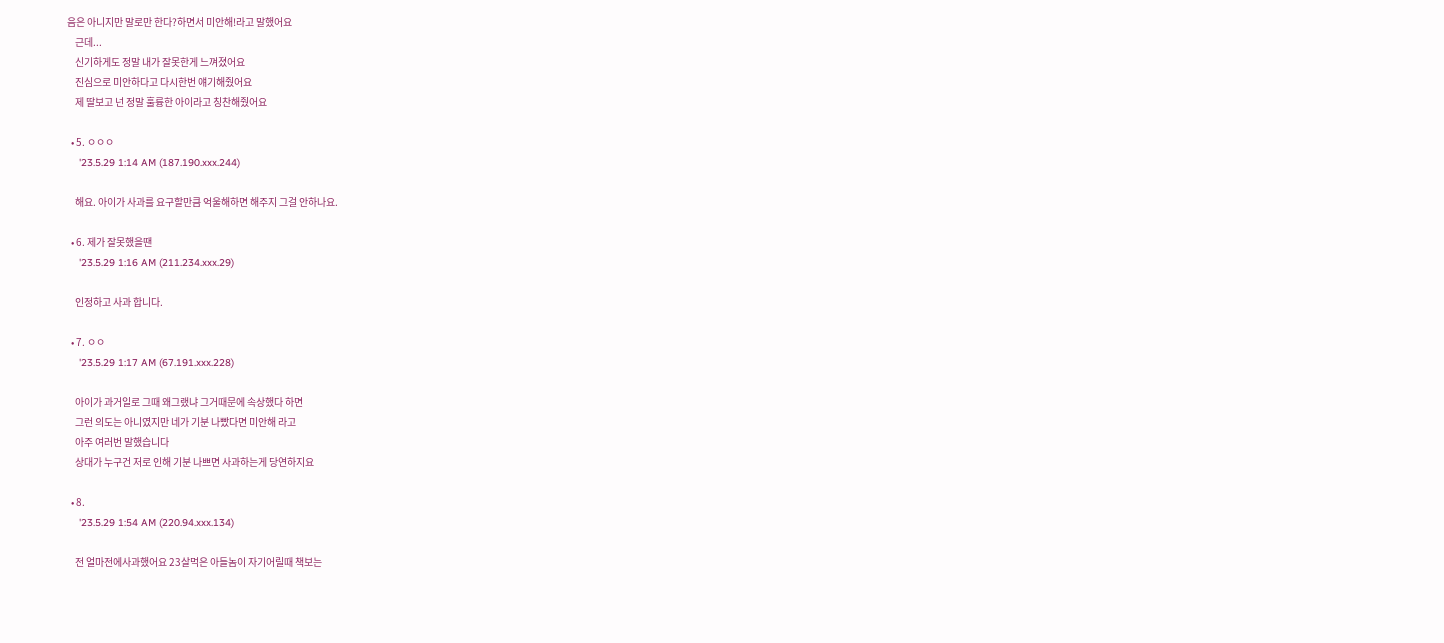음은 아니지만 말로만 한다?하면서 미안해!라고 말했어요
    근데...
    신기하게도 정말 내가 잘못한게 느껴졌어요
    진심으로 미안하다고 다시한번 얘기해줬어요
    제 딸보고 넌 정말 훌륭한 아이라고 칭찬해줬어요

  • 5. ㅇㅇㅇ
    '23.5.29 1:14 AM (187.190.xxx.244)

    해요. 아이가 사과를 요구할만큼 억울해하면 해주지 그걸 안하나요.

  • 6. 제가 잘못했을땐
    '23.5.29 1:16 AM (211.234.xxx.29)

    인정하고 사과 합니다.

  • 7. ㅇㅇ
    '23.5.29 1:17 AM (67.191.xxx.228)

    아이가 과거일로 그때 왜그랬냐 그거때문에 속상했다 하면
    그런 의도는 아니였지만 네가 기분 나빴다면 미안해 라고
    아주 여러번 말했습니다
    상대가 누구건 저로 인해 기분 나쁘면 사과하는게 당연하지요

  • 8.
    '23.5.29 1:54 AM (220.94.xxx.134)

    전 얼마전에사과했어요 23살먹은 아들놈이 자기어릴때 책보는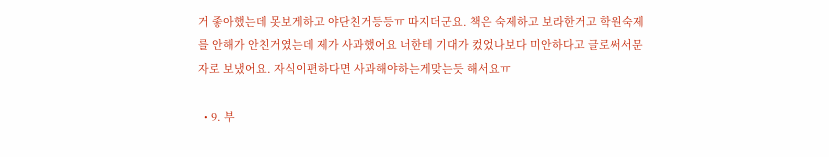거 좋아했는데 못보게하고 야단친거등등ㅠ 따지더군요. 책은 숙제하고 보라한거고 학원숙제를 안해가 안친거였는데 제가 사과했어요 너한테 기대가 컸었나보다 미안하다고 글로써서문자로 보냈어요. 자식이편하다면 사과해야하는게맞는듯 해서요ㅠ

  • 9. 부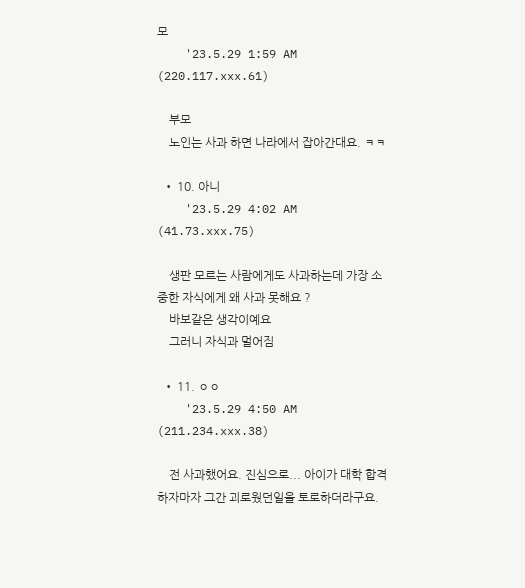모
    '23.5.29 1:59 AM (220.117.xxx.61)

    부모
    노인는 사과 하면 나라에서 잡아간대요. ㅋㅋ

  • 10. 아니
    '23.5.29 4:02 AM (41.73.xxx.75)

    생판 모르는 사람에게도 사과하는데 가장 소중한 자식에게 왜 사과 못해요 ?
    바보같은 생각이예요
    그러니 자식과 멀어짐

  • 11. ㅇㅇ
    '23.5.29 4:50 AM (211.234.xxx.38)

    전 사과했어요. 진심으로... 아이가 대학 합격하자마자 그간 괴로웠던일을 토로하더라구요.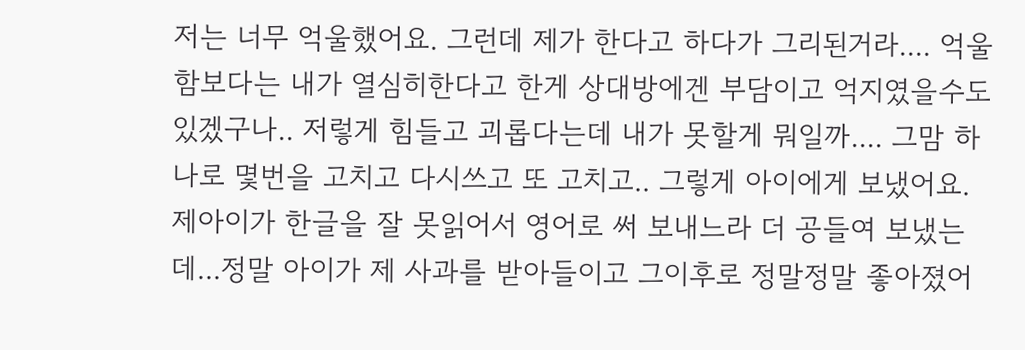저는 너무 억울했어요. 그런데 제가 한다고 하다가 그리된거라.... 억울함보다는 내가 열심히한다고 한게 상대방에겐 부담이고 억지였을수도 있겠구나.. 저렇게 힘들고 괴롭다는데 내가 못할게 뭐일까.... 그맘 하나로 몇번을 고치고 다시쓰고 또 고치고.. 그렇게 아이에게 보냈어요. 제아이가 한글을 잘 못읽어서 영어로 써 보내느라 더 공들여 보냈는데...정말 아이가 제 사과를 받아들이고 그이후로 정말정말 좋아졌어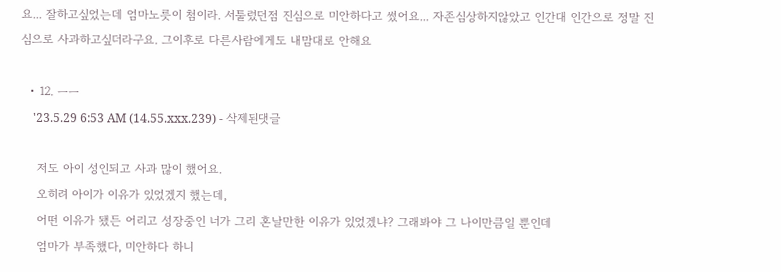요... 잘하고싶었는데 엄마노릇이 첨이라. 서툴렀던점 진심으로 미안하다고 썼어요... 자존심상하지않았고 인간대 인간으로 정말 진심으로 사과하고싶더라구요. 그이후로 다른사람에게도 내맘대로 안해요

  • 12. ㅡㅡ
    '23.5.29 6:53 AM (14.55.xxx.239) - 삭제된댓글

    저도 아이 성인되고 사과 많이 했어요.
    오히려 아이가 이유가 있었겠지 했는데,
    어떤 이유가 됐든 어리고 성장중인 너가 그리 혼날만한 이유가 있었겠냐? 그래봐야 그 나이만큼일 뿐인데
    엄마가 부족했다, 미안하다 하니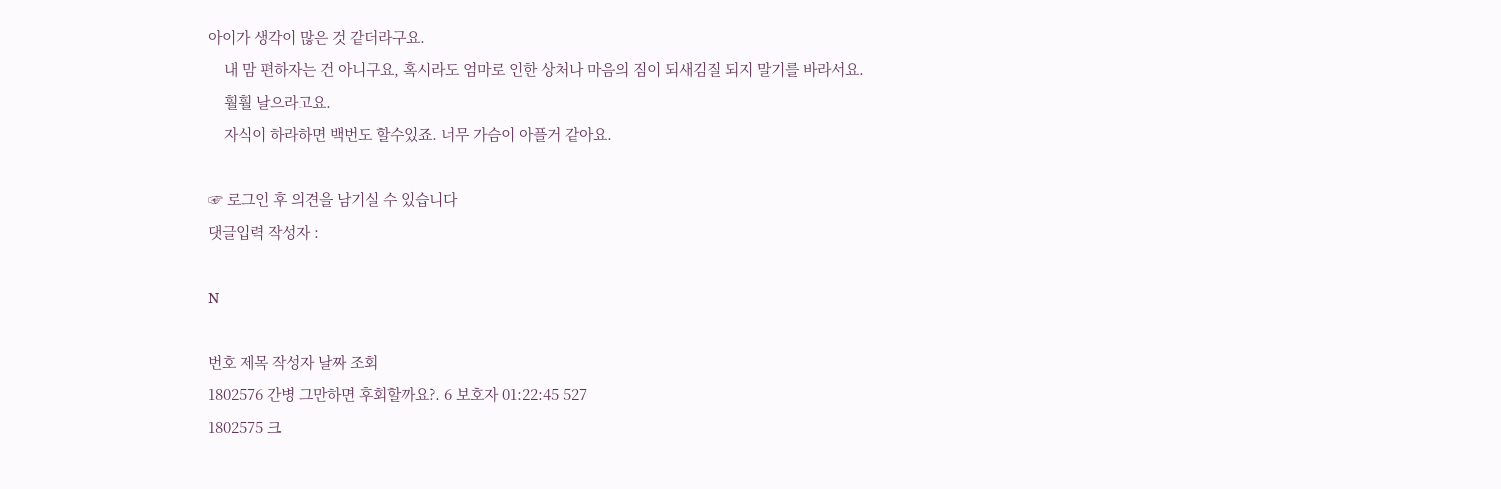아이가 생각이 많은 것 같더라구요.
    내 맘 편하자는 건 아니구요, 혹시라도 엄마로 인한 상처나 마음의 짐이 되새김질 되지 말기를 바라서요.
    훨훨 날으라고요.
    자식이 하라하면 백번도 할수있죠. 너무 가슴이 아플거 같아요.

☞ 로그인 후 의견을 남기실 수 있습니다
댓글입력 작성자 :

N

번호 제목 작성자 날짜 조회
1802576 간병 그만하면 후회할까요?. 6 보호자 01:22:45 527
1802575 크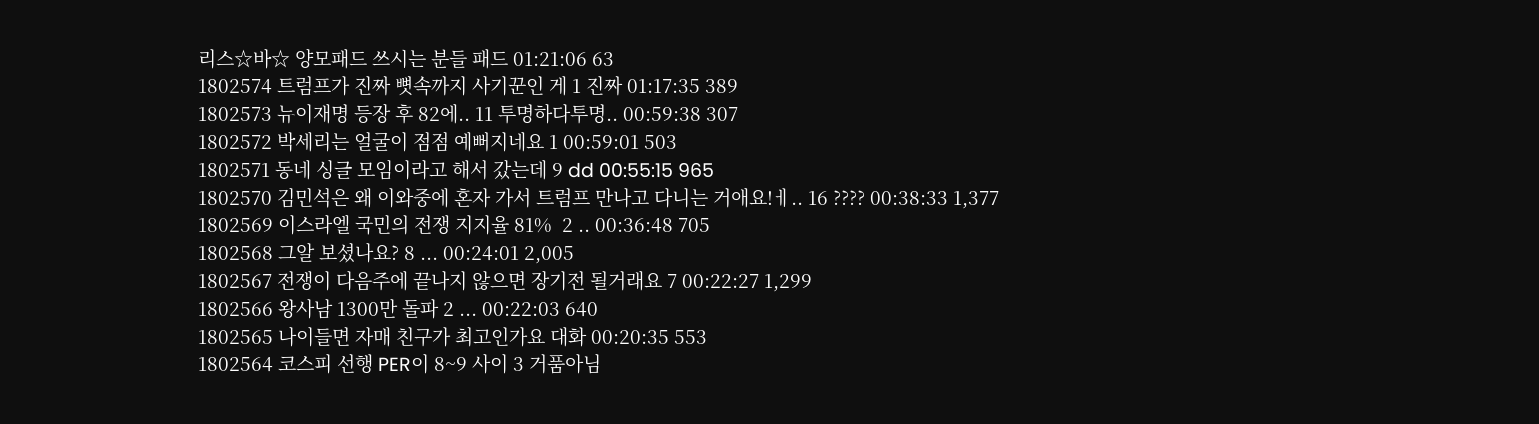리스☆바☆ 양모패드 쓰시는 분들 패드 01:21:06 63
1802574 트럼프가 진짜 뼛속까지 사기꾼인 게 1 진짜 01:17:35 389
1802573 뉴이재명 등장 후 82에.. 11 투명하다투명.. 00:59:38 307
1802572 박세리는 얼굴이 점점 예뻐지네요 1 00:59:01 503
1802571 동네 싱글 모임이라고 해서 갔는데 9 dd 00:55:15 965
1802570 김민석은 왜 이와중에 혼자 가서 트럼프 만나고 다니는 거애요!ㅔ.. 16 ???? 00:38:33 1,377
1802569 이스라엘 국민의 전쟁 지지율 81%  2 .. 00:36:48 705
1802568 그알 보셨나요? 8 ... 00:24:01 2,005
1802567 전쟁이 다음주에 끝나지 않으면 장기전 될거래요 7 00:22:27 1,299
1802566 왕사남 1300만 돌파 2 ... 00:22:03 640
1802565 나이들면 자매 친구가 최고인가요 대화 00:20:35 553
1802564 코스피 선행 PER이 8~9 사이 3 거품아님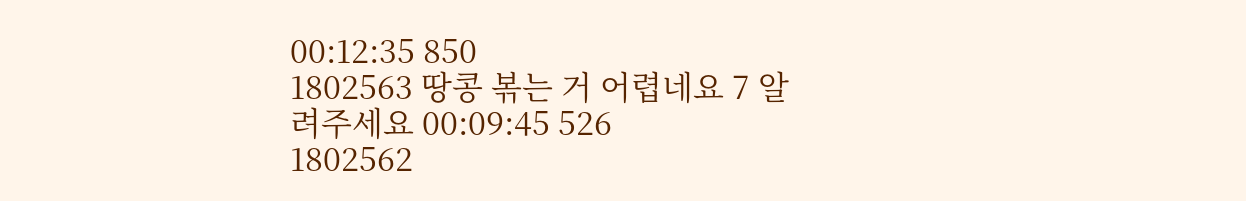00:12:35 850
1802563 땅콩 볶는 거 어렵네요 7 알려주세요 00:09:45 526
1802562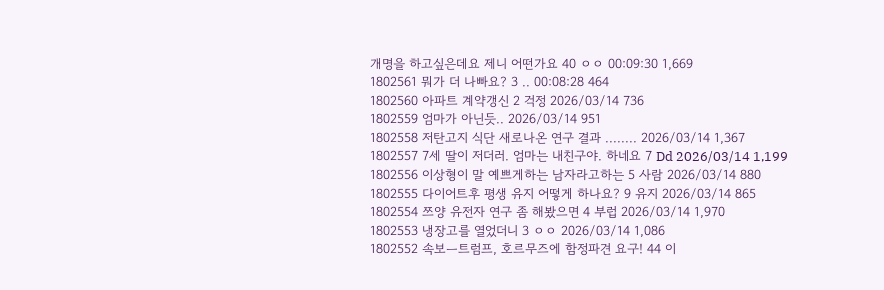개명을 하고싶은데요 제니 어떤가요 40 ㅇㅇ 00:09:30 1,669
1802561 뭐가 더 나빠요? 3 .. 00:08:28 464
1802560 아파트 계약갱신 2 걱정 2026/03/14 736
1802559 엄마가 아닌듯.. 2026/03/14 951
1802558 저탄고지 식단 새로나온 연구 결과 ........ 2026/03/14 1,367
1802557 7세 딸이 저더러. 엄마는 내친구야. 하네요 7 Dd 2026/03/14 1,199
1802556 이상형이 말 예쁘게하는 남자라고하는 5 사람 2026/03/14 880
1802555 다이어트후 평생 유지 어떻게 하나요? 9 유지 2026/03/14 865
1802554 쯔양 유전자 연구 좀 해봤으면 4 부럽 2026/03/14 1,970
1802553 냉장고를 열었더니 3 ㅇㅇ 2026/03/14 1,086
1802552 속보ㅡ트럼프, 호르무즈에 함정파견 요구! 44 이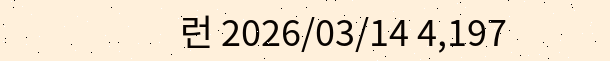런 2026/03/14 4,197